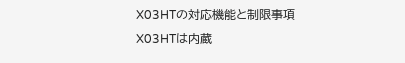X03HTの対応機能と制限事項
X03HTは内蔵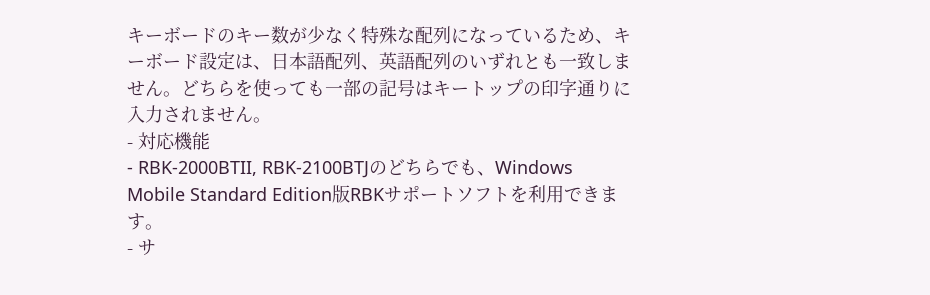キーボードのキー数が少なく特殊な配列になっているため、キーボード設定は、日本語配列、英語配列のいずれとも一致しません。どちらを使っても一部の記号はキートップの印字通りに入力されません。
- 対応機能
- RBK-2000BTII, RBK-2100BTJのどちらでも、Windows Mobile Standard Edition版RBKサポートソフトを利用できます。
- サ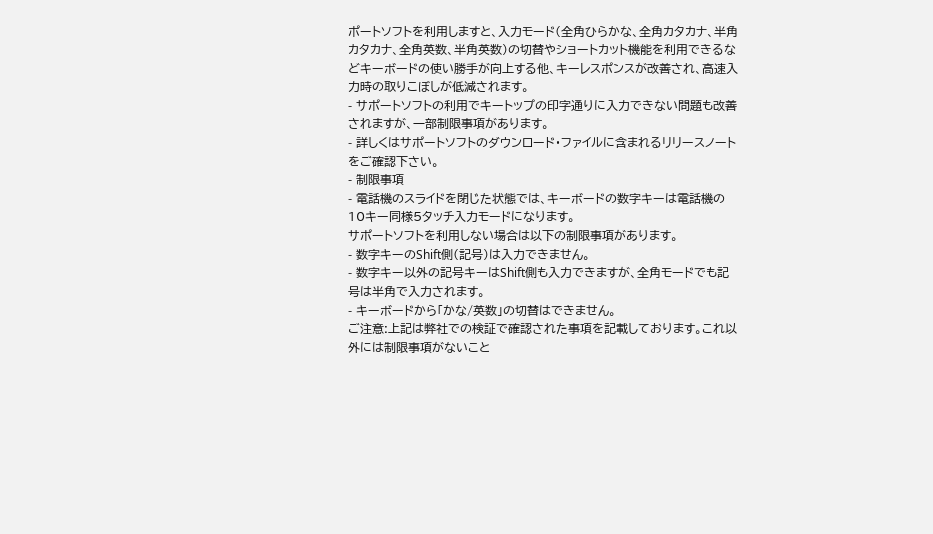ポートソフトを利用しますと、入力モード(全角ひらかな、全角カタカナ、半角カタカナ、全角英数、半角英数)の切替やショートカット機能を利用できるなどキーボードの使い勝手が向上する他、キーレスポンスが改善され、高速入力時の取りこぼしが低減されます。
- サポートソフトの利用でキートップの印字通りに入力できない問題も改善されますが、一部制限事項があります。
- 詳しくはサポートソフトのダウンロード・ファイルに含まれるリリースノートをご確認下さい。
- 制限事項
- 電話機のスライドを閉じた状態では、キーボードの数字キーは電話機の10キー同様5タッチ入力モードになります。
サポートソフトを利用しない場合は以下の制限事項があります。
- 数字キーのShift側(記号)は入力できません。
- 数字キー以外の記号キーはShift側も入力できますが、全角モードでも記号は半角で入力されます。
- キーボードから「かな/英数」の切替はできません。
ご注意:上記は弊社での検証で確認された事項を記載しております。これ以外には制限事項がないこと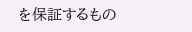を保証するもの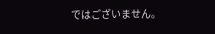ではございません。